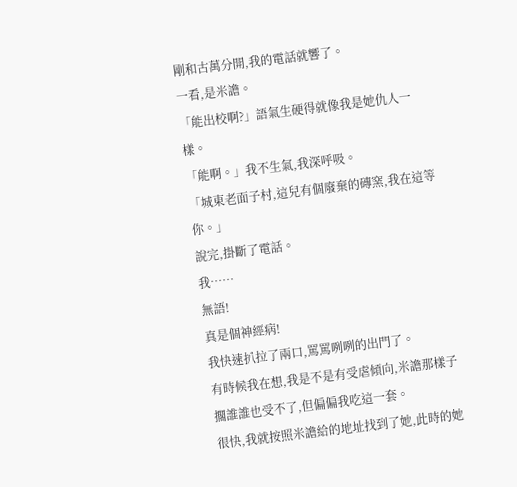剛和古萬分開,我的電話就響了。
一看,是米譫。
「能出校啊?」語氣生硬得就像我是她仇人一樣。
「能啊。」我不生氣,我深呼吸。
「城東老面子村,這兒有個廢棄的磚窯,我在這等你。」
說完,掛斷了電話。
我……
無語!
真是個神經病!
我快速扒拉了兩口,罵罵咧咧的出門了。
有時候我在想,我是不是有受虐傾向,米譫那樣子擱誰誰也受不了,但偏偏我吃這一套。
很快,我就按照米譫給的地址找到了她,此時的她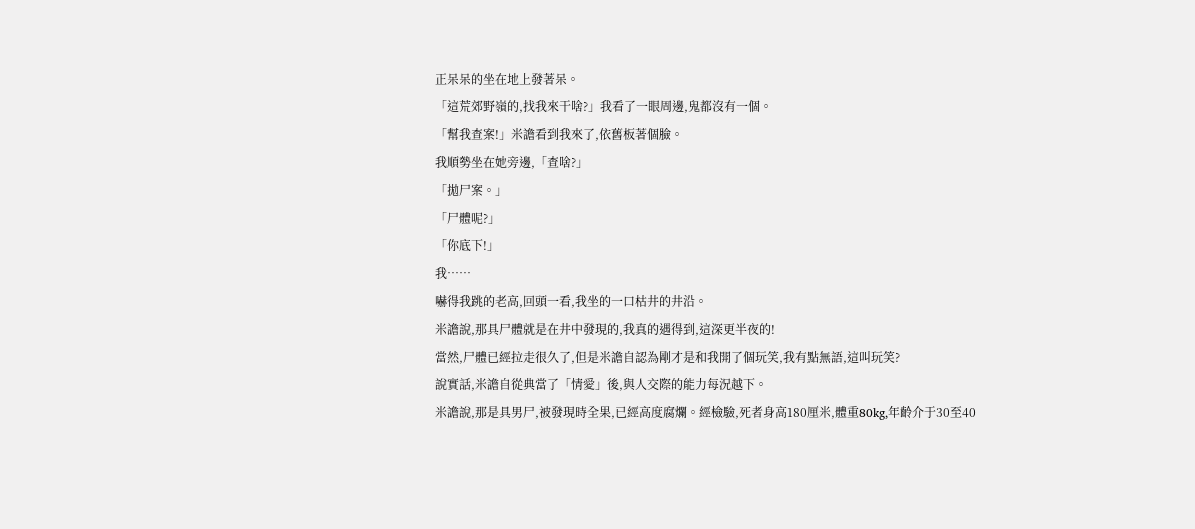正呆呆的坐在地上發著呆。
「這荒郊野嶺的,找我來干啥?」我看了一眼周邊,鬼都沒有一個。
「幫我查案!」米譫看到我來了,依舊板著個臉。
我順勢坐在她旁邊,「查啥?」
「拋尸案。」
「尸體呢?」
「你底下!」
我……
嚇得我跳的老高,回頭一看,我坐的一口枯井的井沿。
米譫說,那具尸體就是在井中發現的,我真的遇得到,這深更半夜的!
當然,尸體已經拉走很久了,但是米譫自認為剛才是和我開了個玩笑,我有點無語,這叫玩笑?
說實話,米譫自從典當了「情愛」後,與人交際的能力每況越下。
米譫說,那是具男尸,被發現時全果,已經高度腐爛。經檢驗,死者身高180厘米,體重80kg,年齡介于30至40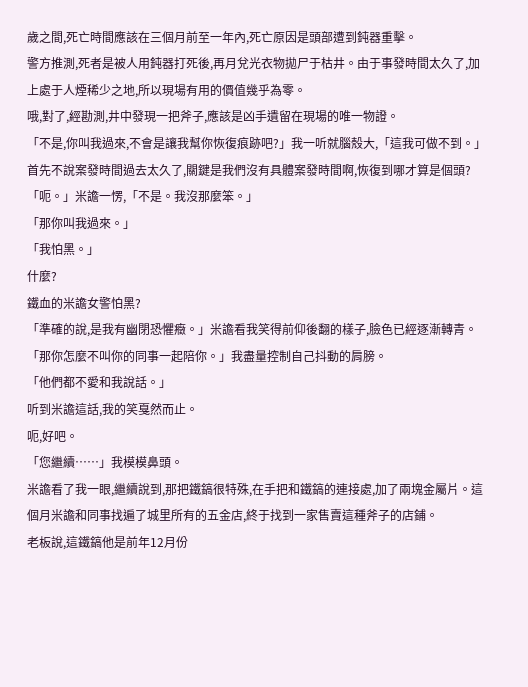歲之間,死亡時間應該在三個月前至一年內,死亡原因是頭部遭到鈍器重擊。
警方推測,死者是被人用鈍器打死後,再月兌光衣物拋尸于枯井。由于事發時間太久了,加上處于人煙稀少之地,所以現場有用的價值幾乎為零。
哦,對了,經勘測,井中發現一把斧子,應該是凶手遺留在現場的唯一物證。
「不是,你叫我過來,不會是讓我幫你恢復痕跡吧?」我一听就腦殼大,「這我可做不到。」首先不說案發時間過去太久了,關鍵是我們沒有具體案發時間啊,恢復到哪才算是個頭?
「呃。」米譫一愣,「不是。我沒那麼笨。」
「那你叫我過來。」
「我怕黑。」
什麼?
鐵血的米譫女警怕黑?
「準確的說,是我有幽閉恐懼癥。」米譫看我笑得前仰後翻的樣子,臉色已經逐漸轉青。
「那你怎麼不叫你的同事一起陪你。」我盡量控制自己抖動的肩膀。
「他們都不愛和我說話。」
听到米譫這話,我的笑戛然而止。
呃,好吧。
「您繼續……」我模模鼻頭。
米譫看了我一眼,繼續說到,那把鐵鎬很特殊,在手把和鐵鎬的連接處,加了兩塊金屬片。這個月米譫和同事找遍了城里所有的五金店,終于找到一家售賣這種斧子的店鋪。
老板說,這鐵鎬他是前年12月份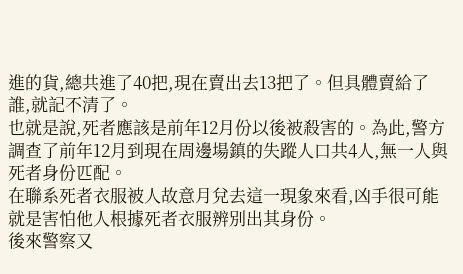進的貨,總共進了40把,現在賣出去13把了。但具體賣給了誰,就記不清了。
也就是說,死者應該是前年12月份以後被殺害的。為此,警方調查了前年12月到現在周邊場鎮的失蹤人口共4人,無一人與死者身份匹配。
在聯系死者衣服被人故意月兌去這一現象來看,凶手很可能就是害怕他人根據死者衣服辨別出其身份。
後來警察又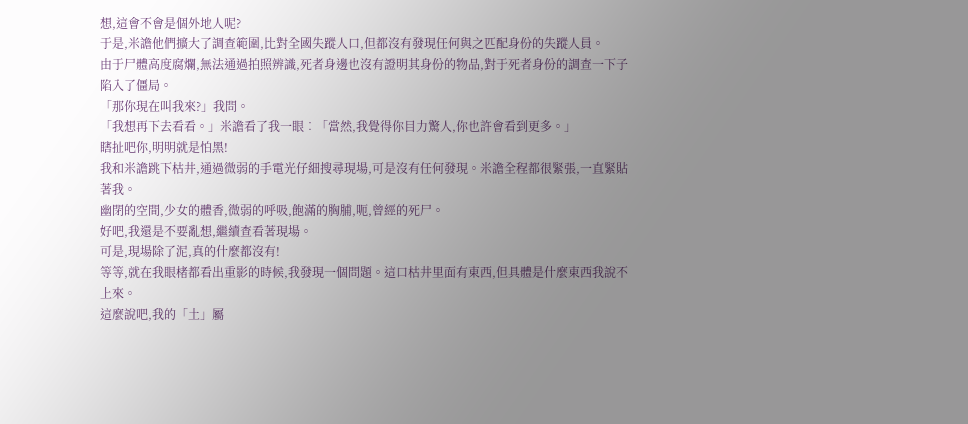想,這會不會是個外地人呢?
于是,米譫他們擴大了調查範圍,比對全國失蹤人口,但都沒有發現任何與之匹配身份的失蹤人員。
由于尸體高度腐爛,無法通過拍照辨識,死者身邊也沒有證明其身份的物品,對于死者身份的調查一下子陷入了僵局。
「那你現在叫我來?」我問。
「我想再下去看看。」米譫看了我一眼︰「當然,我覺得你目力驚人,你也許會看到更多。」
瞎扯吧你,明明就是怕黑!
我和米譫跳下枯井,通過微弱的手電光仔細搜尋現場,可是沒有任何發現。米譫全程都很緊張,一直緊貼著我。
幽閉的空間,少女的體香,微弱的呼吸,飽滿的胸脯,呃,曾經的死尸。
好吧,我還是不要亂想,繼續查看著現場。
可是,現場除了泥,真的什麼都沒有!
等等,就在我眼楮都看出重影的時候,我發現一個問題。這口枯井里面有東西,但具體是什麼東西我說不上來。
這麼說吧,我的「土」屬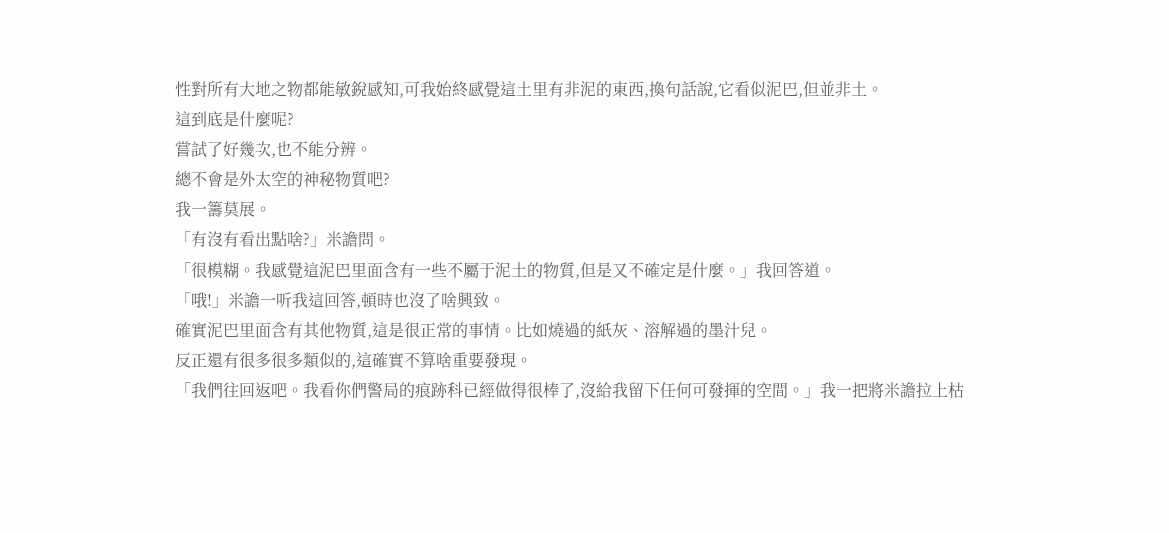性對所有大地之物都能敏銳感知,可我始終感覺這土里有非泥的東西,換句話說,它看似泥巴,但並非土。
這到底是什麼呢?
嘗試了好幾次,也不能分辨。
總不會是外太空的神秘物質吧?
我一籌莫展。
「有沒有看出點啥?」米譫問。
「很模糊。我感覺這泥巴里面含有一些不屬于泥土的物質,但是又不確定是什麼。」我回答道。
「哦!」米譫一听我這回答,頓時也沒了啥興致。
確實泥巴里面含有其他物質,這是很正常的事情。比如燒過的紙灰、溶解過的墨汁兒。
反正還有很多很多類似的,這確實不算啥重要發現。
「我們往回返吧。我看你們警局的痕跡科已經做得很棒了,沒給我留下任何可發揮的空間。」我一把將米譫拉上枯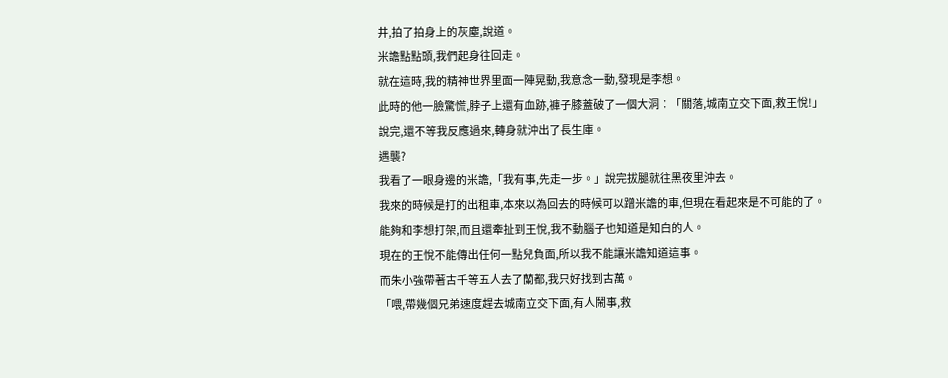井,拍了拍身上的灰塵,說道。
米譫點點頭,我們起身往回走。
就在這時,我的精神世界里面一陣晃動,我意念一動,發現是李想。
此時的他一臉驚慌,脖子上還有血跡,褲子膝蓋破了一個大洞︰「關落,城南立交下面,救王悅!」
說完,還不等我反應過來,轉身就沖出了長生庫。
遇襲?
我看了一眼身邊的米譫,「我有事,先走一步。」說完拔腿就往黑夜里沖去。
我來的時候是打的出租車,本來以為回去的時候可以蹭米譫的車,但現在看起來是不可能的了。
能夠和李想打架,而且還牽扯到王悅,我不動腦子也知道是知白的人。
現在的王悅不能傳出任何一點兒負面,所以我不能讓米譫知道這事。
而朱小強帶著古千等五人去了蘭都,我只好找到古萬。
「喂,帶幾個兄弟速度趕去城南立交下面,有人鬧事,救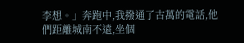李想。」奔跑中,我撥通了古萬的電話,他們距離城南不遠,坐個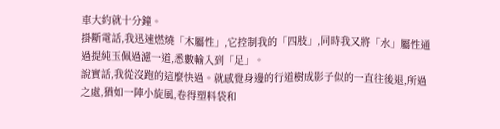車大約就十分鐘。
掛斷電話,我迅速燃燒「木屬性」,它控制我的「四肢」,同時我又將「水」屬性通過提純玉佩過濾一道,悉數輸入到「足」。
說實話,我從沒跑的這麼快過。就感覺身邊的行道樹成影子似的一直往後退,所過之處,猶如一陣小旋風,卷得塑料袋和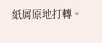紙屑原地打轉。